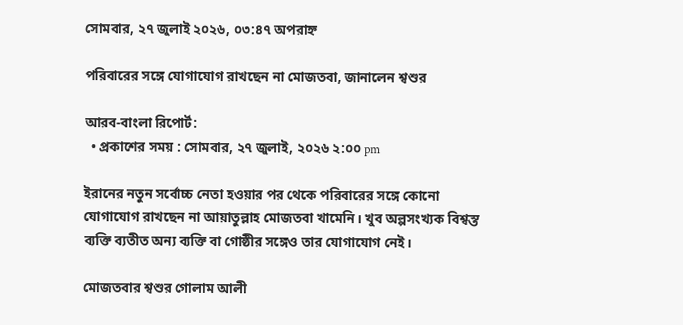সোমবার, ২৭ জুলাই ২০২৬, ০৩:৪৭ অপরাহ্ন

পরিবারের সঙ্গে যোগাযোগ রাখছেন না মোজতবা, জানালেন শ্বশুর

আরব-বাংলা রিপোর্ট:
  • প্রকাশের সময় : সোমবার, ২৭ জুলাই, ২০২৬ ২:০০ pm

ইরানের নতুন সর্বোচ্চ নেতা হওয়ার পর থেকে পরিবারের সঙ্গে কোনো যোগাযোগ রাখছেন না আয়াতুল্লাহ মোজতবা খামেনি। খুব অল্পসংখ্যক বিশ্বস্ত ব্যক্তি ব্যতীত অন্য ব্যক্তি বা গোষ্ঠীর সঙ্গেও তার যোগাযোগ নেই।

মোজতবার শ্বশুর গোলাম আলী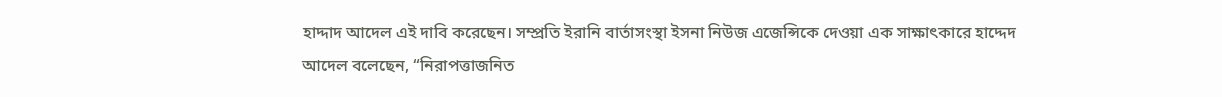হাদ্দাদ আদেল এই দাবি করেছেন। সম্প্রতি ইরানি বার্তাসংস্থা ইসনা নিউজ এজেন্সিকে দেওয়া এক সাক্ষাৎকারে হাদ্দেদ আদেল বলেছেন, “নিরাপত্তাজনিত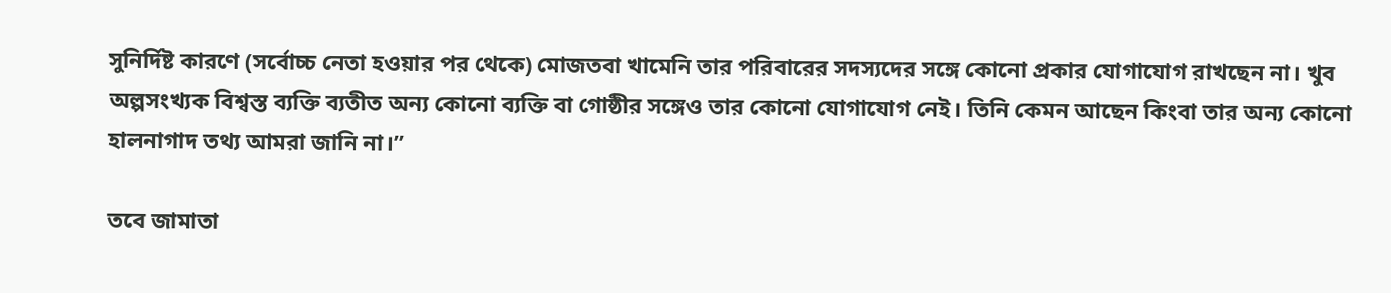সুনির্দিষ্ট কারণে (সর্বোচ্চ নেতা হওয়ার পর থেকে) মোজতবা খামেনি তার পরিবারের সদস্যদের সঙ্গে কোনো প্রকার যোগাযোগ রাখছেন না। খুব অল্পসংখ্যক বিশ্বস্ত ব্যক্তি ব্যতীত অন্য কোনো ব্যক্তি বা গোষ্ঠীর সঙ্গেও তার কোনো যোগাযোগ নেই। তিনি কেমন আছেন কিংবা তার অন্য কোনো হালনাগাদ তথ্য আমরা জানি না।”

তবে জামাতা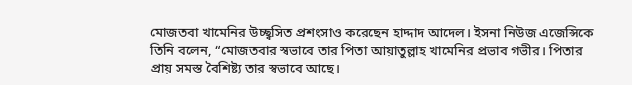মোজতবা খামেনির উচ্ছ্বসিত প্রশংসাও করেছেন হাদ্দাদ আদেল। ইসনা নিউজ এজেন্সিকে তিনি বলেন, “মোজতবার স্বভাবে তার পিতা আয়াতুল্লাহ খামেনির প্রভাব গভীর। পিতার প্রায় সমস্ত বৈশিষ্ট্য তার স্বভাবে আছে।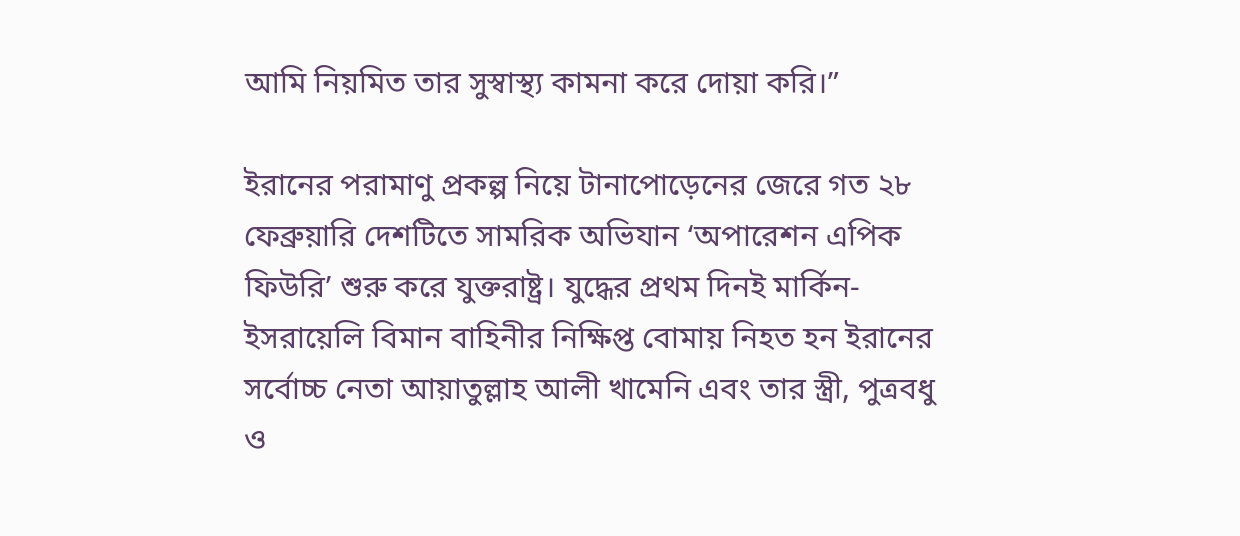আমি নিয়মিত তার সুস্বাস্থ্য কামনা করে দোয়া করি।”

ইরানের পরামাণু প্রকল্প নিয়ে টানাপোড়েনের জেরে গত ২৮ ফেব্রুয়ারি দেশটিতে সামরিক অভিযান ‘অপারেশন এপিক ফিউরি’ শুরু করে যুক্তরাষ্ট্র। যুদ্ধের প্রথম দিনই মার্কিন-ইসরায়েলি বিমান বাহিনীর নিক্ষিপ্ত বোমায় নিহত হন ইরানের সর্বোচ্চ নেতা আয়াতুল্লাহ আলী খামেনি এবং তার স্ত্রী, পুত্রবধু ও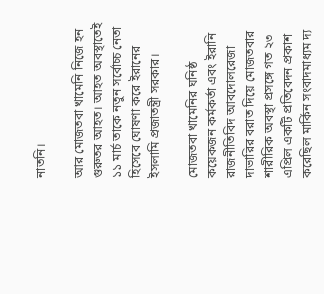নাতনি।

আর মোজতবা খামেনি নিজে হন গুরুতর আহত। আহত অবস্থাতেই ১১ মার্চ তাকে নতুন সর্বোচ্চ নেতা হিসেবে ঘোষণা করে ইরানের ইসলামি প্রজাতন্ত্রী সরকার।

মোজতবা খামেনির ঘনিষ্ঠ কয়েকজন কর্মকর্তা এবং ইরানি রাজনীতিবিদ আবদোলরেজা দাভারির বরাত দিয়ে মোজতবার শারীরিক অবস্থা প্রসঙ্গে গত ২৩ এপ্রিল একটি প্রতিবেদন প্রকাশ করেছিল মার্কিন সংবাদমাধ্যম দ্য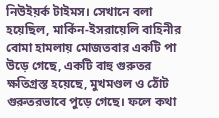নিউইয়র্ক টাইমস। সেখানে বলা হয়েছিল, মার্কিন-ইসরায়েলি বাহিনীর বোমা হামলায় মোজতবার একটি পা উড়ে গেছে, একটি বাহু গুরুতর ক্ষতিগ্রস্ত হয়েছে, মুখমণ্ডল ও ঠোঁট গুরুতরভাবে পুড়ে গেছে। ফলে কথা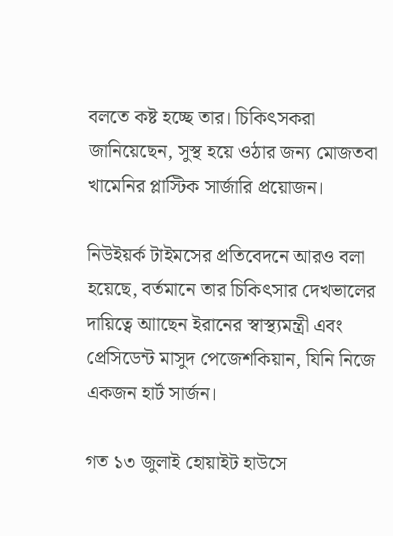বলতে কষ্ট হচ্ছে তার। চিকিৎসকরা জানিয়েছেন, সুস্থ হয়ে ওঠার জন্য মোজতবা খামেনির প্লাস্টিক সার্জারি প্রয়োজন।

নিউইয়র্ক টাইমসের প্রতিবেদনে আরও বলা হয়েছে, বর্তমানে তার চিকিৎসার দেখভালের দায়িত্বে আাছেন ইরানের স্বাস্থ্যমন্ত্রী এবং প্রেসিডেন্ট মাসুদ পেজেশকিয়ান, যিনি নিজে একজন হার্ট সার্জন।

গত ১৩ জুলাই হোয়াইট হাউসে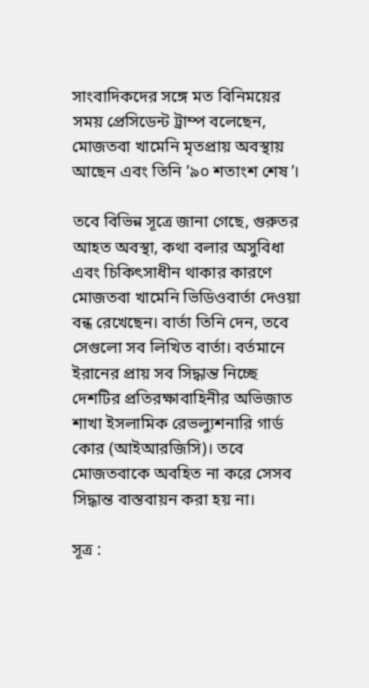সাংবাদিকদের সঙ্গে মত বিনিময়ের সময় প্রেসিডেন্ট ট্রাম্প বলেছেন, মোজতবা খামেনি মৃতপ্রায় অবস্থায় আছেন এবং তিনি ’৯০ শতাংশ শেষ’।

তবে বিভিন্ন সূত্রে জানা গেছে, গুরুতর আহত অবস্থা, কথা বলার অসুবিধা এবং চিকিৎসাধীন থাকার কারণে মোজতবা খামেনি ভিডিওবার্তা দেওয়া বন্ধ রেখেছেন। বার্তা তিনি দেন, তবে সেগুলো সব লিখিত বার্তা। বর্তমানে ইরানের প্রায় সব সিদ্ধান্ত নিচ্ছে দেশটির প্রতিরক্ষাবাহিনীর অভিজাত শাখা ইসলামিক রেভল্যুশনারি গার্ড কোর (আইআরজিসি)। তবে মোজতবাকে অবহিত না করে সেসব সিদ্ধান্ত বাস্তবায়ন করা হয় না।

সূত্র :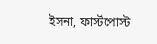ইসনা, ফার্স্টপোস্ট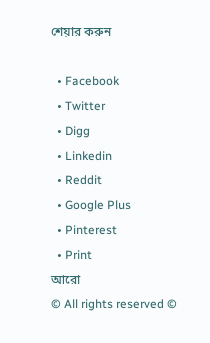শেয়ার করুন

  • Facebook
  • Twitter
  • Digg
  • Linkedin
  • Reddit
  • Google Plus
  • Pinterest
  • Print
আরো
© All rights reserved ©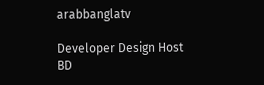arabbanglatv

Developer Design Host BD